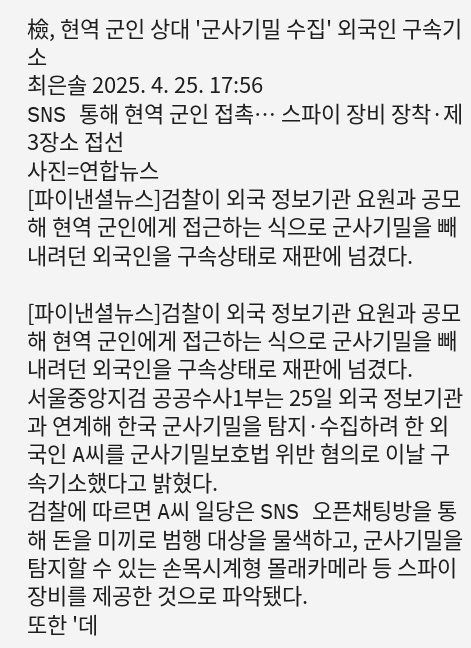檢, 현역 군인 상대 '군사기밀 수집' 외국인 구속기소
최은솔 2025. 4. 25. 17:56
SNS 통해 현역 군인 접촉… 스파이 장비 장착·제3장소 접선
사진=연합뉴스
[파이낸셜뉴스]검찰이 외국 정보기관 요원과 공모해 현역 군인에게 접근하는 식으로 군사기밀을 빼내려던 외국인을 구속상태로 재판에 넘겼다.

[파이낸셜뉴스]검찰이 외국 정보기관 요원과 공모해 현역 군인에게 접근하는 식으로 군사기밀을 빼내려던 외국인을 구속상태로 재판에 넘겼다.
서울중앙지검 공공수사1부는 25일 외국 정보기관과 연계해 한국 군사기밀을 탐지·수집하려 한 외국인 A씨를 군사기밀보호법 위반 혐의로 이날 구속기소했다고 밝혔다.
검찰에 따르면 A씨 일당은 SNS 오픈채팅방을 통해 돈을 미끼로 범행 대상을 물색하고, 군사기밀을 탐지할 수 있는 손목시계형 몰래카메라 등 스파이 장비를 제공한 것으로 파악됐다.
또한 '데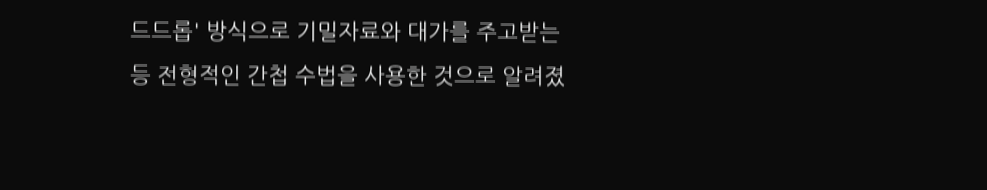드드롭' 방식으로 기밀자료와 대가를 주고받는 등 전형적인 간첩 수법을 사용한 것으로 알려졌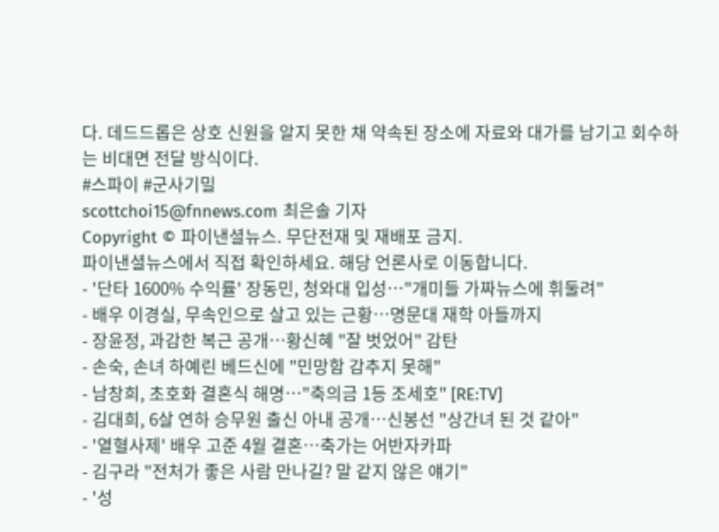다. 데드드롭은 상호 신원을 알지 못한 채 약속된 장소에 자료와 대가를 남기고 회수하는 비대면 전달 방식이다.
#스파이 #군사기밀
scottchoi15@fnnews.com 최은솔 기자
Copyright © 파이낸셜뉴스. 무단전재 및 재배포 금지.
파이낸셜뉴스에서 직접 확인하세요. 해당 언론사로 이동합니다.
- '단타 1600% 수익률' 장동민, 청와대 입성…"개미들 가짜뉴스에 휘둘려"
- 배우 이경실, 무속인으로 살고 있는 근황…명문대 재학 아들까지
- 장윤정, 과감한 복근 공개…황신혜 "잘 벗었어" 감탄
- 손숙, 손녀 하예린 베드신에 "민망함 감추지 못해"
- 남창희, 초호화 결혼식 해명…"축의금 1등 조세호" [RE:TV]
- 김대희, 6살 연하 승무원 출신 아내 공개…신봉선 "상간녀 된 것 같아"
- '열혈사제' 배우 고준 4월 결혼…축가는 어반자카파
- 김구라 "전처가 좋은 사람 만나길? 말 같지 않은 얘기"
- '성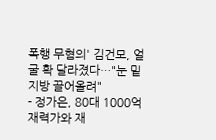폭행 무혐의' 김건모, 얼굴 확 달라졌다…"눈 밑 지방 끌어올려"
- 정가은, 80대 1000억 재력가와 재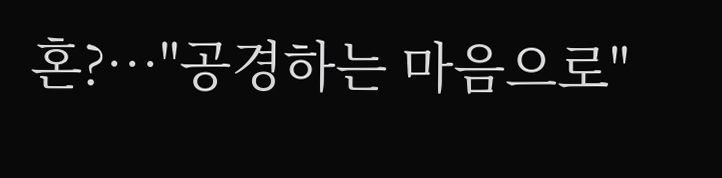혼?…"공경하는 마음으로"